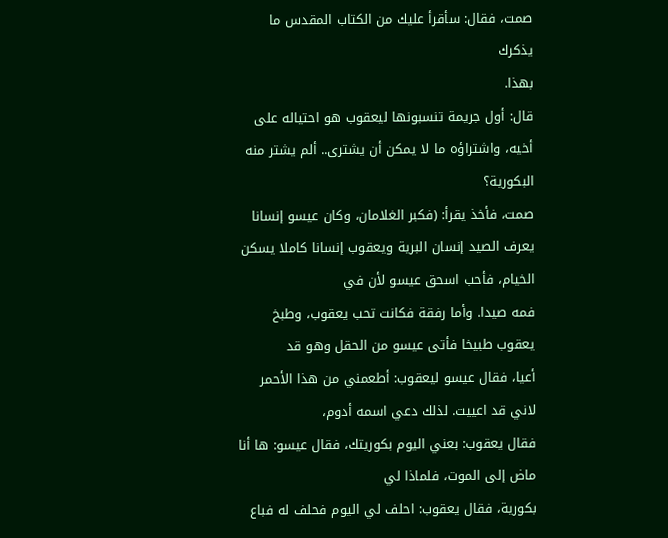صمت، فقال: سأقرأ عليك من الكتاب المقدس ما يذكرك
بهذا.
قال: أول جريمة تنسبونها ليعقوب هو احتياله على
أخيه، واشتراؤه ما لا يمكن أن يشترى.. ألم يشتر منه البكورية؟
صمت، فأخذ يقرأ: (فكبر الغلامان، وكان عيسو إنسانا
يعرف الصيد إنسان البرية ويعقوب إنسانا كاملا يسكن الخيام، فأحب اسحق عيسو لأن في
فمه صيدا. وأما رفقة فكانت تحب يعقوب، وطبخ يعقوب طبيخا فأتى عيسو من الحقل وهو قد
أعيا، فقال عيسو ليعقوب: أطعمني من هذا الأحمر لاني قد اعييت. لذلك دعي اسمه أدوم،
فقال يعقوب: بعني اليوم بكوريتك، فقال عيسو: ها أنا ماض إلى الموت، فلماذا لي
بكورية، فقال يعقوب: احلف لي اليوم فحلف له فباع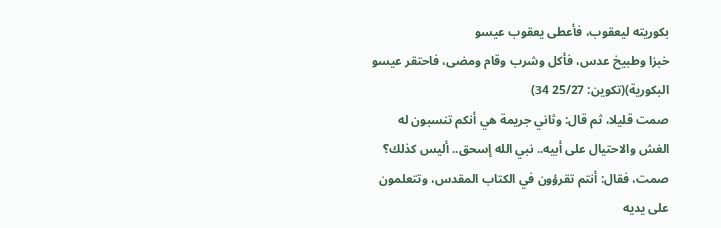بكوريته ليعقوب، فأعطى يعقوب عيسو
خبزا وطبيخ عدس، فأكل وشرب وقام ومضى، فاحتقر عيسو البكورية)(تكوين: 25/27 34)
صمت قليلا، ثم قال: وثاني جريمة هي أنكم تنسبون له
الغش والاحتيال على أبيه.. نبي الله إسحق.. أليس كذلك؟
صمت، فقال: أنتم تقرؤون في الكتاب المقدس، وتتعلمون
على يديه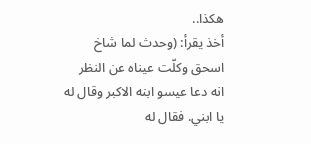هكذا..
أخذ يقرأ: (وحدث لما شاخ اسحق وكلّت عيناه عن النظر
انه دعا عيسو ابنه الاكبر وقال له يا ابني. فقال له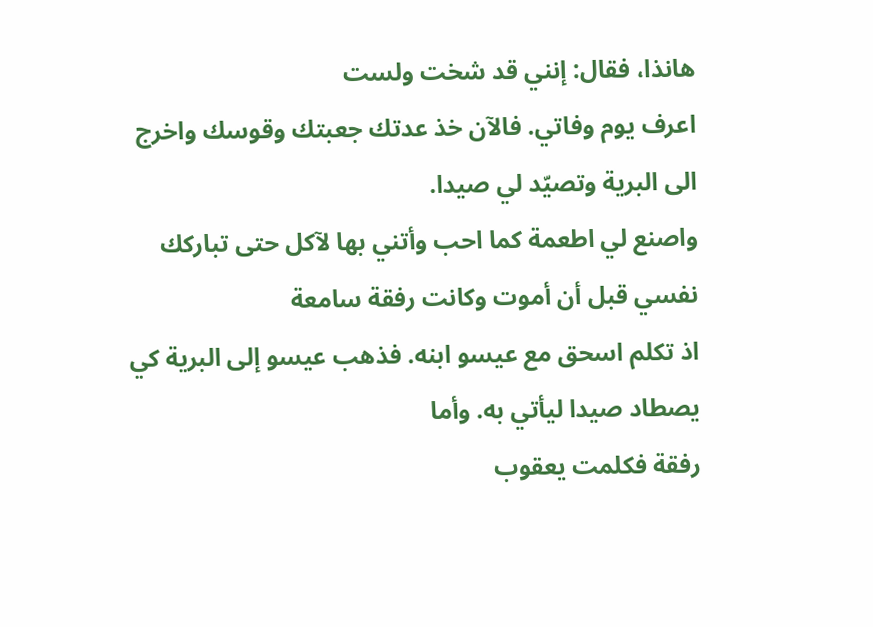هانذا، فقال: إنني قد شخت ولست
اعرف يوم وفاتي. فالآن خذ عدتك جعبتك وقوسك واخرج الى البرية وتصيّد لي صيدا.
واصنع لي اطعمة كما احب وأتني بها لآكل حتى تباركك نفسي قبل أن أموت وكانت رفقة سامعة
اذ تكلم اسحق مع عيسو ابنه. فذهب عيسو إلى البرية كي يصطاد صيدا ليأتي به. وأما
رفقة فكلمت يعقوب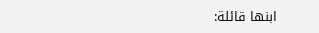ابنها قائلة: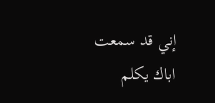إني قد سمعت اباك يكلم